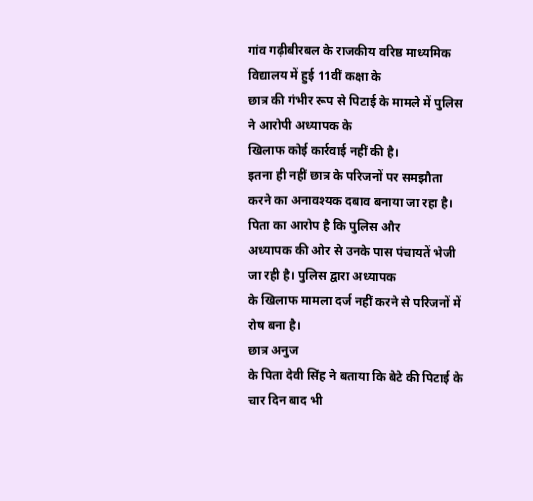गांव गढ़ीबीरबल के राजकीय वरिष्ठ माध्यमिक विद्यालय में हुई 11वीं कक्षा के
छात्र की गंभीर रूप से पिटाई के मामले में पुलिस ने आरोपी अध्यापक के
खिलाफ कोई कार्रवाई नहीं की है।
इतना ही नहीं छात्र के परिजनों पर समझौता
करने का अनावश्यक दबाव बनाया जा रहा है। पिता का आरोप है कि पुलिस और
अध्यापक की ओर से उनके पास पंचायतें भेजी जा रही है। पुलिस द्वारा अध्यापक
के खिलाफ मामला दर्ज नहीं करने से परिजनों में रोष बना है।
छात्र अनुज
के पिता देवी सिंह ने बताया कि बेटे की पिटाई के चार दिन बाद भी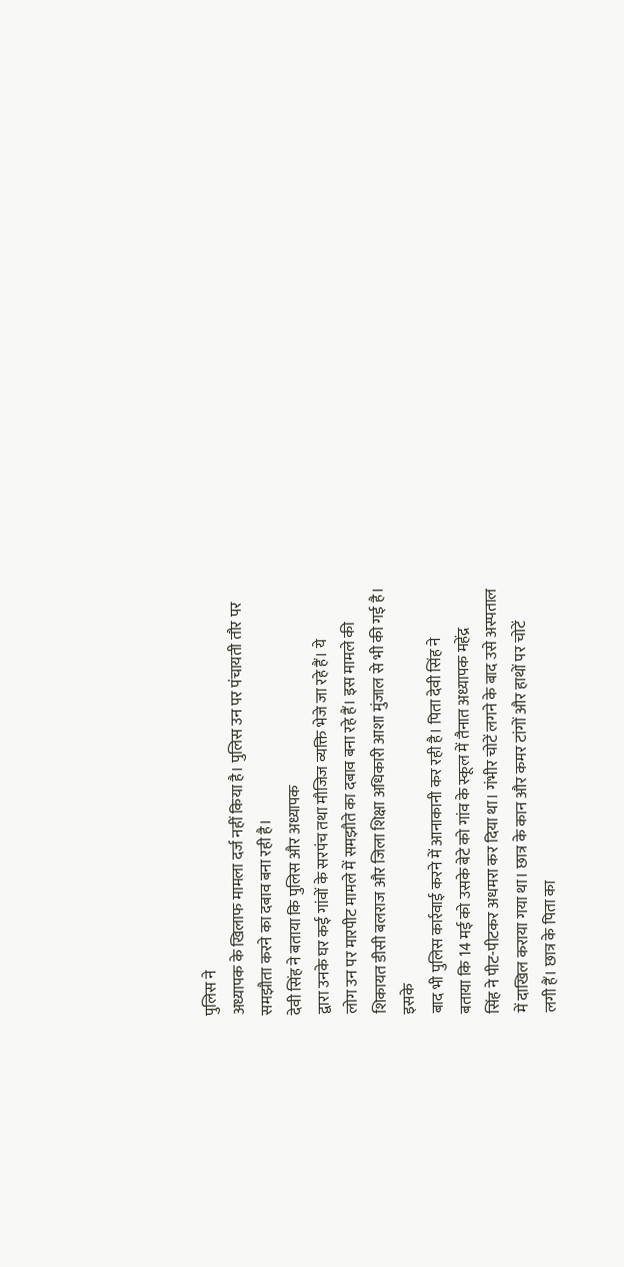पुलिस ने
अध्यापक के खिलाफ मामला दर्ज नहीं किया है। पुलिस उन पर पंचायती तौर पर
समझौता करने का दबाव बना रही है।
देवी सिंह ने बताया कि पुलिस और अध्यापक
द्वारा उनके घर कई गांवों के सरपंच तथा मौजिज व्यक्ति भेजे जा रहे हैं। ये
लोग उन पर मारपीट मामले में समझौते का दबाव बना रहे हैं। इस मामले की
शिकायत डीसी बलराज और जिला शिक्षा अधिकारी आशा मुंजाल से भी की गई है।
इसके
बाद भी पुलिस कार्रवाई करने में आनाकानी कर रही है। पिता देवी सिंह ने
बताया कि 14 मई को उसके बेटे को गांव के स्कूल में तैनात अध्यापक महेंद्र
सिंह ने पीट-पीटकर अधमरा कर दिया था। गंभीर चोटें लगने के बाद उसे अस्पताल
में दाखिल कराया गया था। छात्र के कान और कमर टांगों और हाथों पर चोटें
लगी हैं। छात्र के पिता का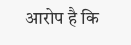आरोप है कि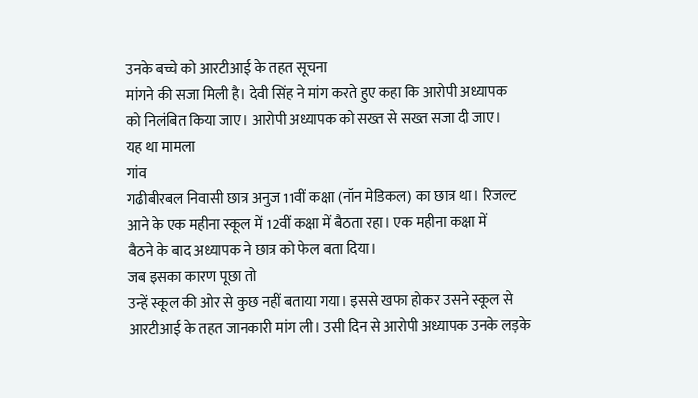उनके बच्चे को आरटीआई के तहत सूचना
मांगने की सजा मिली है। देवी सिंह ने मांग करते हुए कहा कि आरोपी अध्यापक
को निलंबित किया जाए। आरोपी अध्यापक को सख्त से सख्त सजा दी जाए।
यह था मामला
गांव
गढीबीरबल निवासी छात्र अनुज 11वीं कक्षा (नॉन मेडिकल) का छात्र था। रिजल्ट
आने के एक महीना स्कूल में 12वीं कक्षा में बैठता रहा। एक महीना कक्षा में
बैठने के बाद अध्यापक ने छात्र को फेल बता दिया।
जब इसका कारण पूछा तो
उन्हें स्कूल की ओर से कुछ नहीं बताया गया। इससे खफा होकर उसने स्कूल से
आरटीआई के तहत जानकारी मांग ली। उसी दिन से आरोपी अध्यापक उनके लड़के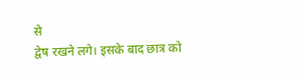से
द्वेष रखने लगे। इसके बाद छात्र को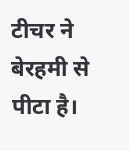टीचर ने बेरहमी से पीटा है।